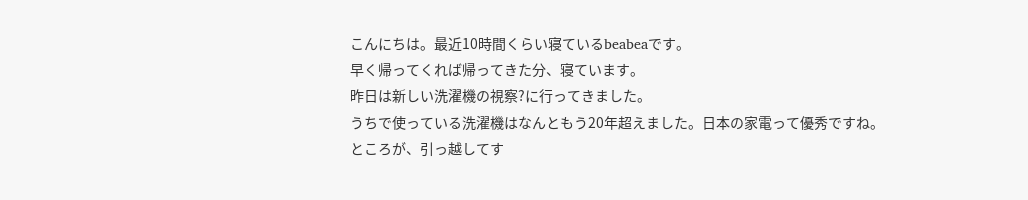こんにちは。最近10時間くらい寝ているbeabeaです。
早く帰ってくれば帰ってきた分、寝ています。
昨日は新しい洗濯機の視察?に行ってきました。
うちで使っている洗濯機はなんともう20年超えました。日本の家電って優秀ですね。
ところが、引っ越してす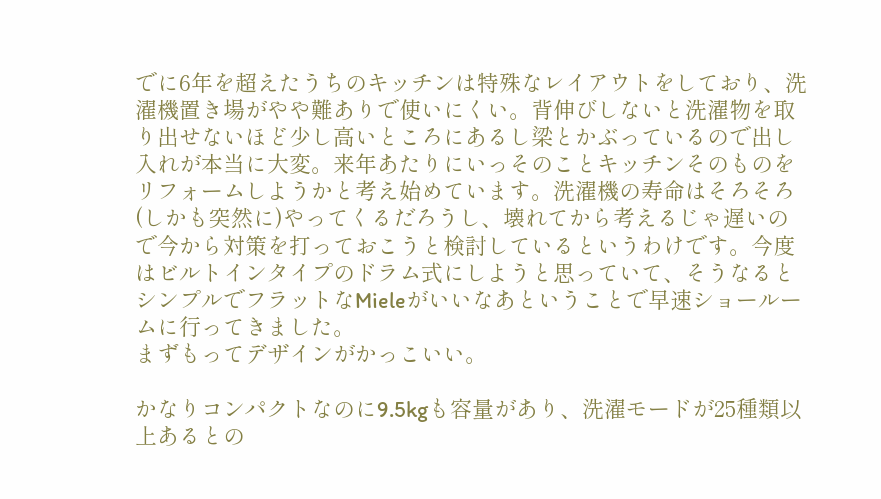でに6年を超えたうちのキッチンは特殊なレイアウトをしており、洗濯機置き場がやや難ありで使いにくい。背伸びしないと洗濯物を取り出せないほど少し高いところにあるし梁とかぶっているので出し入れが本当に大変。来年あたりにいっそのことキッチンそのものをリフォームしようかと考え始めています。洗濯機の寿命はそろそろ(しかも突然に)やってくるだろうし、壊れてから考えるじゃ遅いので今から対策を打っておこうと検討しているというわけです。今度はビルトインタイプのドラム式にしようと思っていて、そうなるとシンプルでフラットなMieleがいいなあということで早速ショールームに行ってきました。
まずもってデザインがかっこいい。

かなりコンパクトなのに9.5kgも容量があり、洗濯モードが25種類以上あるとの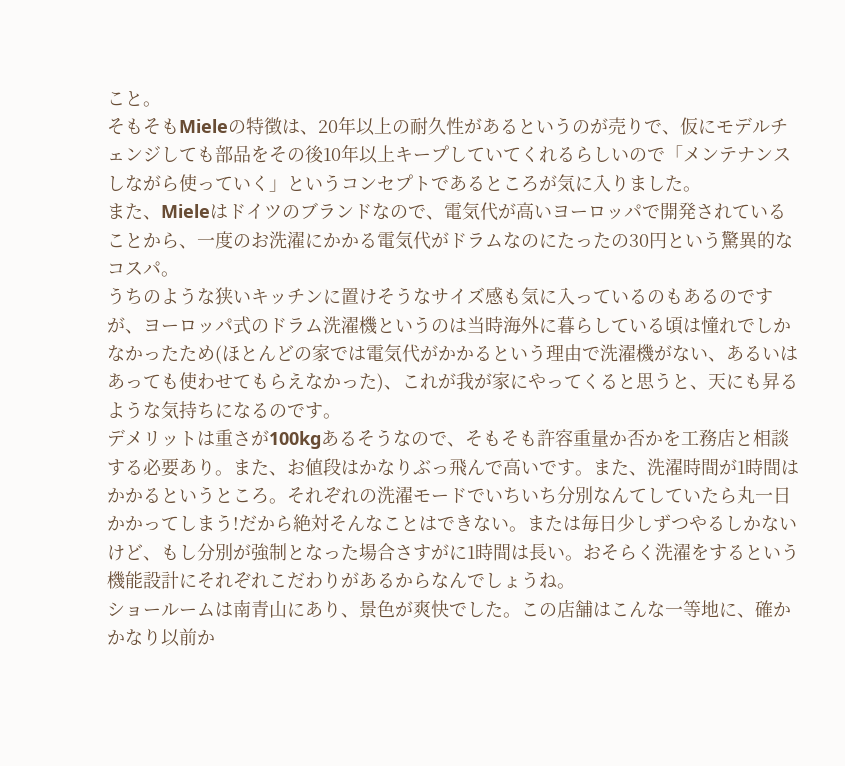こと。
そもそもMieleの特徴は、20年以上の耐久性があるというのが売りで、仮にモデルチェンジしても部品をその後10年以上キープしていてくれるらしいので「メンテナンスしながら使っていく」というコンセプトであるところが気に入りました。
また、Mieleはドイツのブランドなので、電気代が高いヨーロッパで開発されていることから、一度のお洗濯にかかる電気代がドラムなのにたったの30円という驚異的なコスパ。
うちのような狭いキッチンに置けそうなサイズ感も気に入っているのもあるのですが、ヨーロッパ式のドラム洗濯機というのは当時海外に暮らしている頃は憧れでしかなかったため(ほとんどの家では電気代がかかるという理由で洗濯機がない、あるいはあっても使わせてもらえなかった)、これが我が家にやってくると思うと、天にも昇るような気持ちになるのです。
デメリットは重さが100kgあるそうなので、そもそも許容重量か否かを工務店と相談する必要あり。また、お値段はかなりぶっ飛んで高いです。また、洗濯時間が1時間はかかるというところ。それぞれの洗濯モードでいちいち分別なんてしていたら丸一日かかってしまう!だから絶対そんなことはできない。または毎日少しずつやるしかないけど、もし分別が強制となった場合さすがに1時間は長い。おそらく洗濯をするという機能設計にそれぞれこだわりがあるからなんでしょうね。
ショールームは南青山にあり、景色が爽快でした。この店舗はこんな一等地に、確かかなり以前か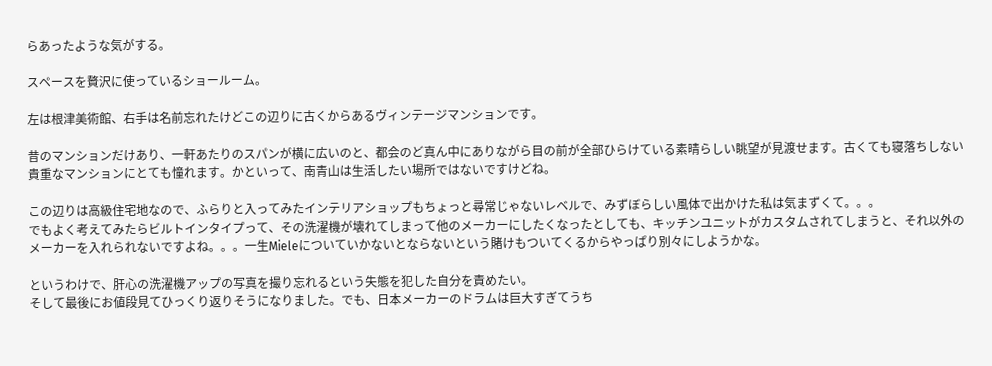らあったような気がする。

スペースを贅沢に使っているショールーム。

左は根津美術館、右手は名前忘れたけどこの辺りに古くからあるヴィンテージマンションです。

昔のマンションだけあり、一軒あたりのスパンが横に広いのと、都会のど真ん中にありながら目の前が全部ひらけている素晴らしい眺望が見渡せます。古くても寝落ちしない貴重なマンションにとても憧れます。かといって、南青山は生活したい場所ではないですけどね。

この辺りは高級住宅地なので、ふらりと入ってみたインテリアショップもちょっと尋常じゃないレベルで、みずぼらしい風体で出かけた私は気まずくて。。。
でもよく考えてみたらビルトインタイプって、その洗濯機が壊れてしまって他のメーカーにしたくなったとしても、キッチンユニットがカスタムされてしまうと、それ以外のメーカーを入れられないですよね。。。一生Mieleについていかないとならないという賭けもついてくるからやっぱり別々にしようかな。

というわけで、肝心の洗濯機アップの写真を撮り忘れるという失態を犯した自分を責めたい。
そして最後にお値段見てひっくり返りそうになりました。でも、日本メーカーのドラムは巨大すぎてうち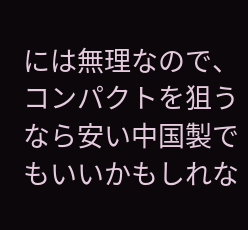には無理なので、コンパクトを狙うなら安い中国製でもいいかもしれな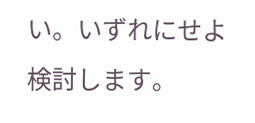い。いずれにせよ検討します。